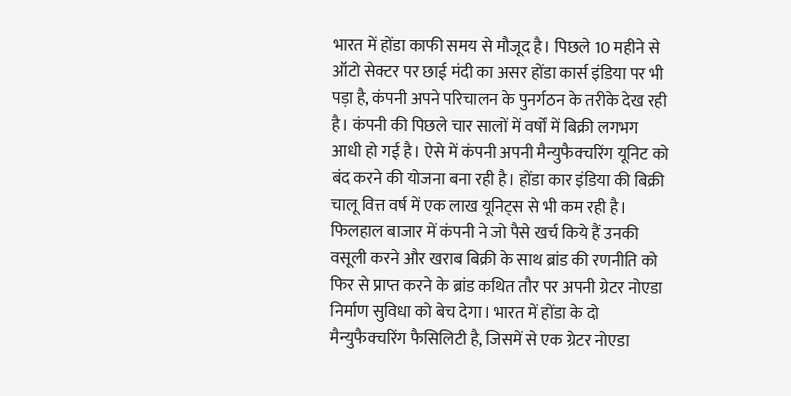भारत में होंडा काफी समय से मौजूद है। पिछले 10 महीने से ऑटो सेक्टर पर छाई मंदी का असर होंडा कार्स इंडिया पर भी पड़ा है, कंपनी अपने परिचालन के पुनर्गठन के तरीके देख रही है। कंपनी की पिछले चार सालों में वर्षों में बिक्री लगभग आधी हो गई है। ऐसे में कंपनी अपनी मैन्युफैक्चरिंग यूनिट को बंद करने की योजना बना रही है। होंडा कार इंडिया की बिक्री चालू वित्त वर्ष में एक लाख यूनिट्स से भी कम रही है।
फिलहाल बाजार में कंपनी ने जो पैसे खर्च किये हैं उनकी वसूली करने और खराब बिक्री के साथ ब्रांड की रणनीति को फिर से प्राप्त करने के ब्रांड कथित तौर पर अपनी ग्रेटर नोएडा निर्माण सुविधा को बेच देगा। भारत में होंडा के दो मैन्युफैक्चरिंग फैसिलिटी है, जिसमें से एक ग्रेटर नोएडा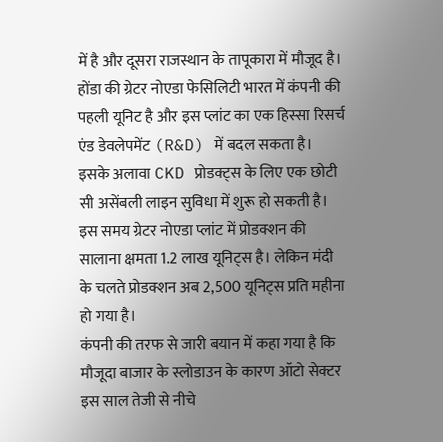में है और दूसरा राजस्थान के तापूकारा में मौजूद है। होंडा की ग्रेटर नोएडा फेसिलिटी भारत में कंपनी की पहली यूनिट है और इस प्लांट का एक हिस्सा रिसर्च एंड डेवलेपमेंट (R&D) में बदल सकता है। इसके अलावा CKD प्रोडक्ट्स के लिए एक छोटी सी असेंबली लाइन सुविधा में शुरू हो सकती है। इस समय ग्रेटर नोएडा प्लांट में प्रोडक्शन की सालाना क्षमता 1.2 लाख यूनिट्स है। लेकिन मंदी के चलते प्रोडक्शन अब 2,500 यूनिट्स प्रति महीना हो गया है।
कंपनी की तरफ से जारी बयान में कहा गया है कि मौजूदा बाजार के स्लोडाउन के कारण ऑटो सेक्टर इस साल तेजी से नीचे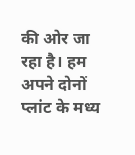की ओर जा रहा है। हम अपने दोनों प्लांट के मध्य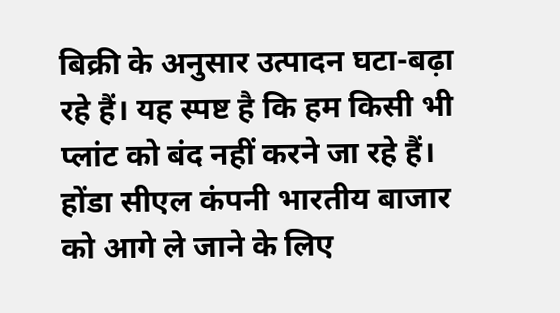बिक्री के अनुसार उत्पादन घटा-बढ़ा रहे हैं। यह स्पष्ट है कि हम किसी भी प्लांट को बंद नहीं करने जा रहे हैं। होंडा सीएल कंपनी भारतीय बाजार को आगे ले जाने के लिए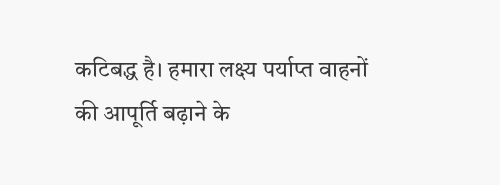कटिबद्ध है। हमारा लक्ष्य पर्याप्त वाहनों की आपूर्ति बढ़ाने के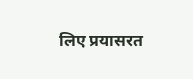लिए प्रयासरत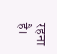रहना है।